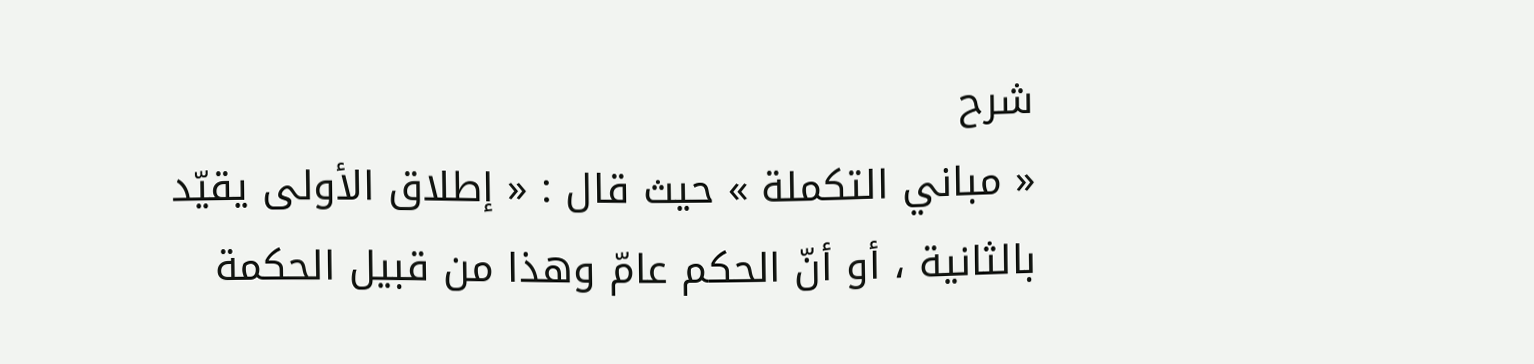شرح
« مباني التكملة » حيث قال : « إطلاق الأولى يقيّد بالثانية ، أو أنّ الحكم عامّ وهذا من قبيل الحكمة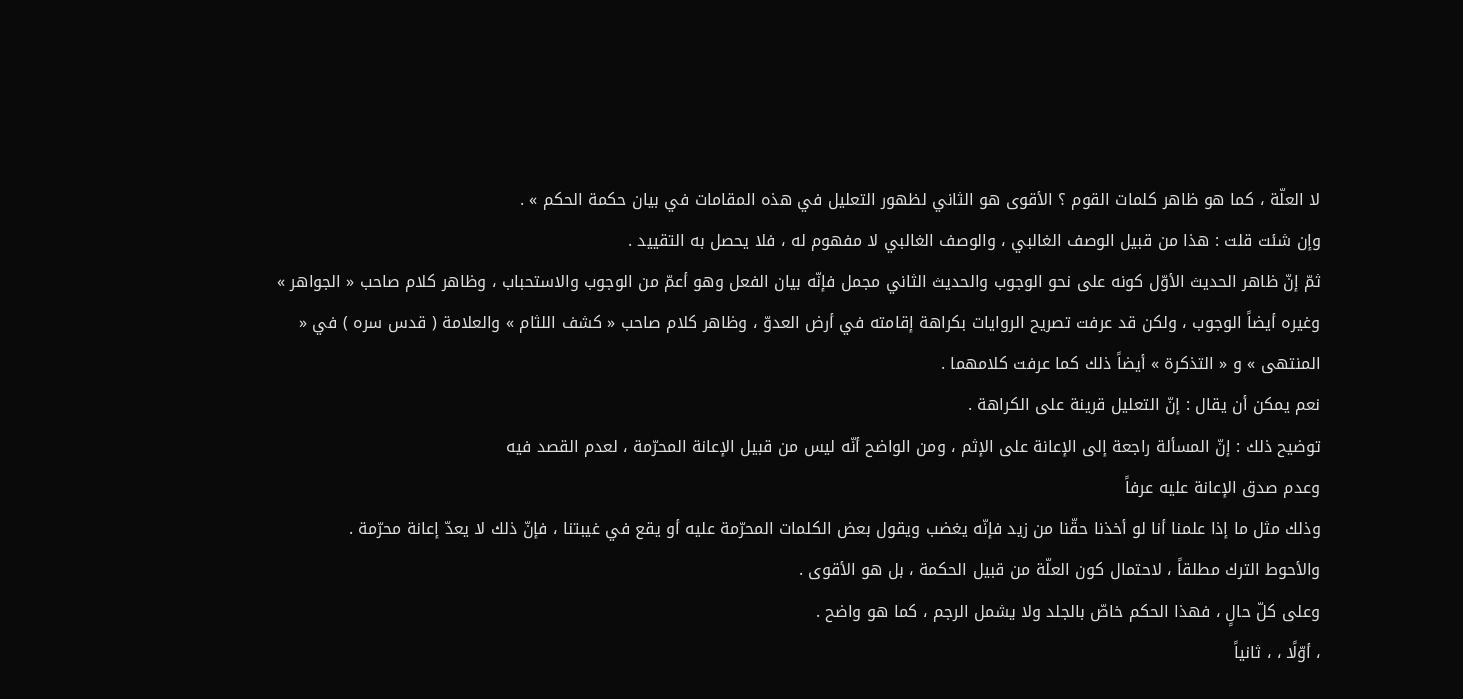لا العلّة ، كما هو ظاهر كلمات القوم ؟ الأقوى هو الثاني لظهور التعليل في هذه المقامات في بيان حكمة الحكم » .
وإن شئت قلت : هذا من قبيل الوصف الغالبي ، والوصف الغالبي لا مفهوم له ، فلا يحصل به التقييد .
ثمّ إنّ ظاهر الحديث الأوّل كونه على نحو الوجوب والحديث الثاني مجمل فإنّه بيان الفعل وهو أعمّ من الوجوب والاستحباب ، وظاهر كلام صاحب « الجواهر » وغيره أيضاً الوجوب ، ولكن قد عرفت تصريح الروايات بكراهة إقامته في أرض العدوّ ، وظاهر كلام صاحب « كشف اللثام » والعلامة ( قدس سره ) في « المنتهى » و « التذكرة » أيضاً ذلك كما عرفت كلامهما .
نعم يمكن أن يقال : إنّ التعليل قرينة على الكراهة .
توضيح ذلك : إنّ المسألة راجعة إلى الإعانة على الإثم ، ومن الواضح أنّه ليس من قبيل الإعانة المحرّمة ، لعدم القصد فيه
وعدم صدق الإعانة عليه عرفاً
وذلك مثل ما إذا علمنا أنا لو أخذنا حقّنا من زيد فإنّه يغضب ويقول بعض الكلمات المحرّمة عليه أو يقع في غيبتنا ، فإنّ ذلك لا يعدّ إعانة محرّمة .
والأحوط الترك مطلقاً ، لاحتمال كون العلّة من قبيل الحكمة ، بل هو الأقوى .
وعلى كلّ حالٍ ، فهذا الحكم خاصّ بالجلد ولا يشمل الرجم ، كما هو واضح .
، أوّلًا ، ، ثانياً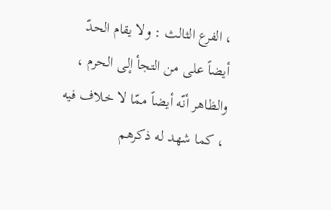، الفرع الثالث : ولا يقام الحدّ أيضاً على من التجأ إلى الحرم ، والظاهر أنّه أيضاً ممّا لا خلاف فيه ، كما شهد له ذكرهم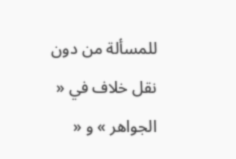للمسألة من دون نقل خلاف في « الجواهر » و «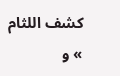كشف اللثام » و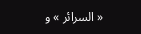« السرائر » و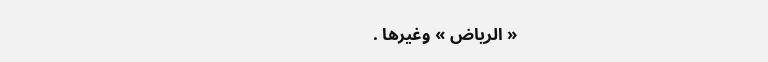« الرياض » وغيرها .